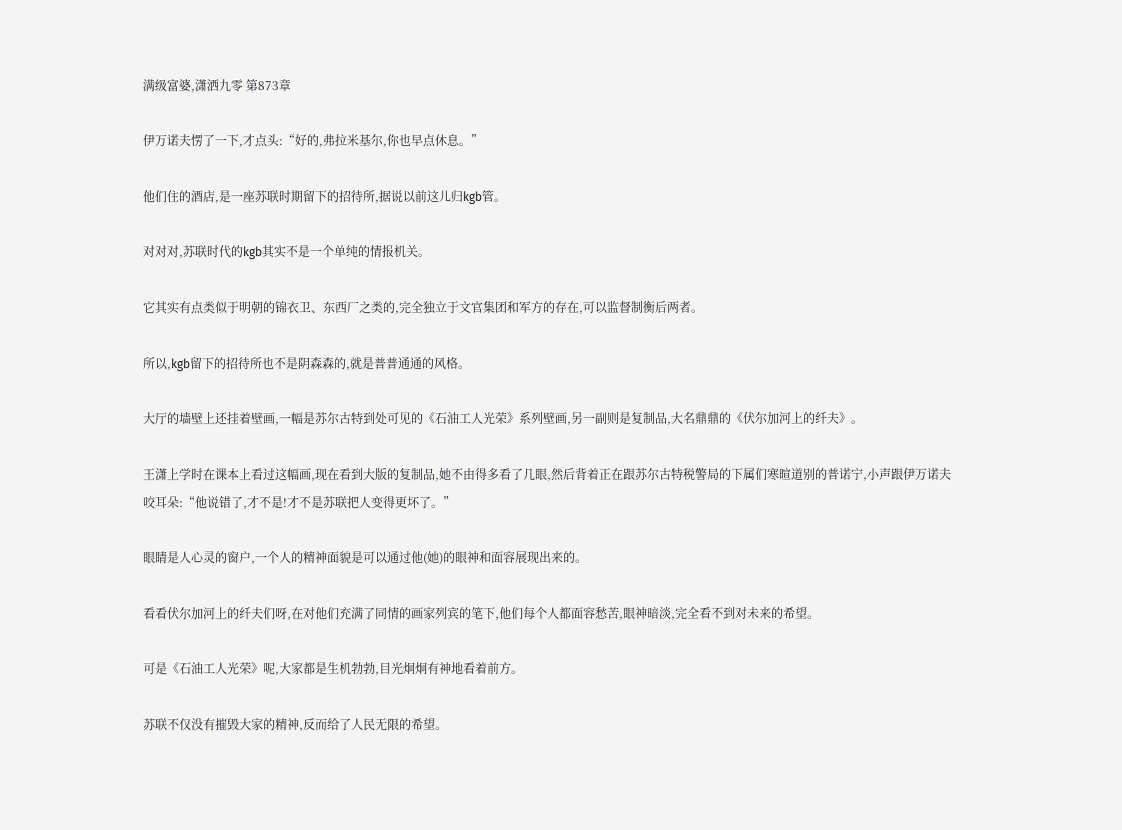满级富婆,潇洒九零 第873章

伊万诺夫愣了一下,才点头:“好的,弗拉米基尔,你也早点休息。”

他们住的酒店,是一座苏联时期留下的招待所,据说以前这儿归kgb管。

对对对,苏联时代的kgb其实不是一个单纯的情报机关。

它其实有点类似于明朝的锦衣卫、东西厂之类的,完全独立于文官集团和军方的存在,可以监督制衡后两者。

所以,kgb留下的招待所也不是阴森森的,就是普普通通的风格。

大厅的墙壁上还挂着壁画,一幅是苏尔古特到处可见的《石油工人光荣》系列壁画,另一副则是复制品,大名鼎鼎的《伏尔加河上的纤夫》。

王潇上学时在课本上看过这幅画,现在看到大版的复制品,她不由得多看了几眼,然后背着正在跟苏尔古特税警局的下属们寒暄道别的普诺宁,小声跟伊万诺夫咬耳朵:“他说错了,才不是!才不是苏联把人变得更坏了。”

眼睛是人心灵的窗户,一个人的精神面貌是可以通过他(她)的眼神和面容展现出来的。

看看伏尔加河上的纤夫们呀,在对他们充满了同情的画家列宾的笔下,他们每个人都面容愁苦,眼神暗淡,完全看不到对未来的希望。

可是《石油工人光荣》呢,大家都是生机勃勃,目光炯炯有神地看着前方。

苏联不仅没有摧毁大家的精神,反而给了人民无限的希望。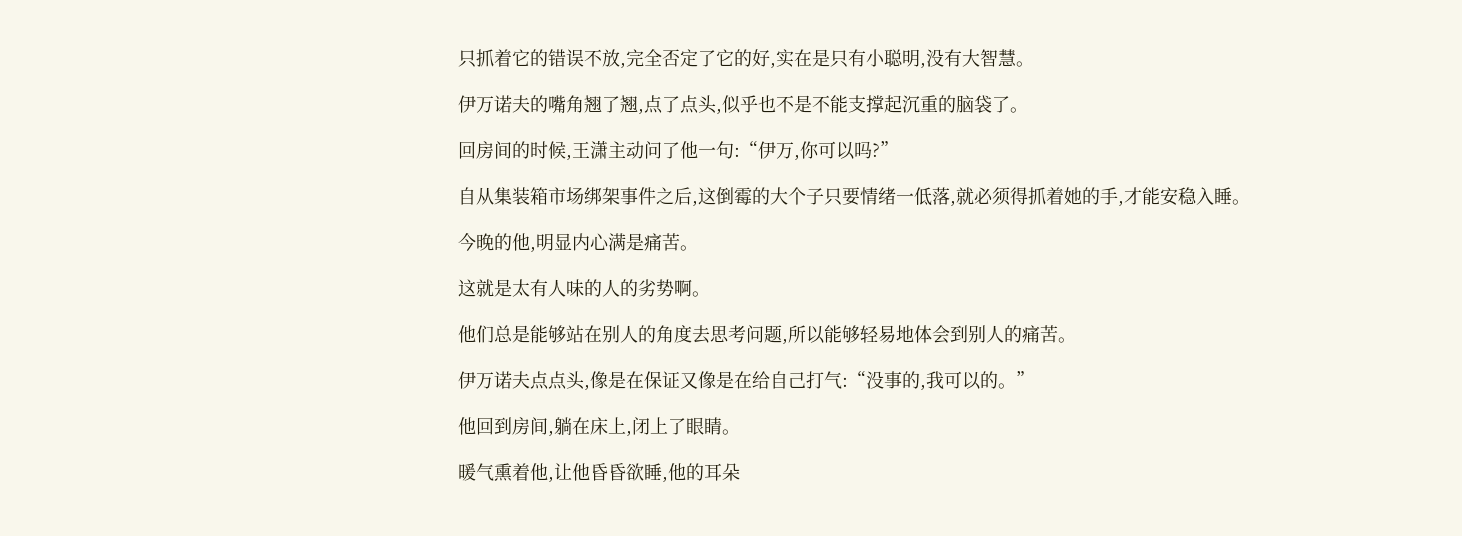只抓着它的错误不放,完全否定了它的好,实在是只有小聪明,没有大智慧。

伊万诺夫的嘴角翘了翘,点了点头,似乎也不是不能支撑起沉重的脑袋了。

回房间的时候,王潇主动问了他一句:“伊万,你可以吗?”

自从集装箱市场绑架事件之后,这倒霉的大个子只要情绪一低落,就必须得抓着她的手,才能安稳入睡。

今晚的他,明显内心满是痛苦。

这就是太有人味的人的劣势啊。

他们总是能够站在别人的角度去思考问题,所以能够轻易地体会到别人的痛苦。

伊万诺夫点点头,像是在保证又像是在给自己打气:“没事的,我可以的。”

他回到房间,躺在床上,闭上了眼睛。

暖气熏着他,让他昏昏欲睡,他的耳朵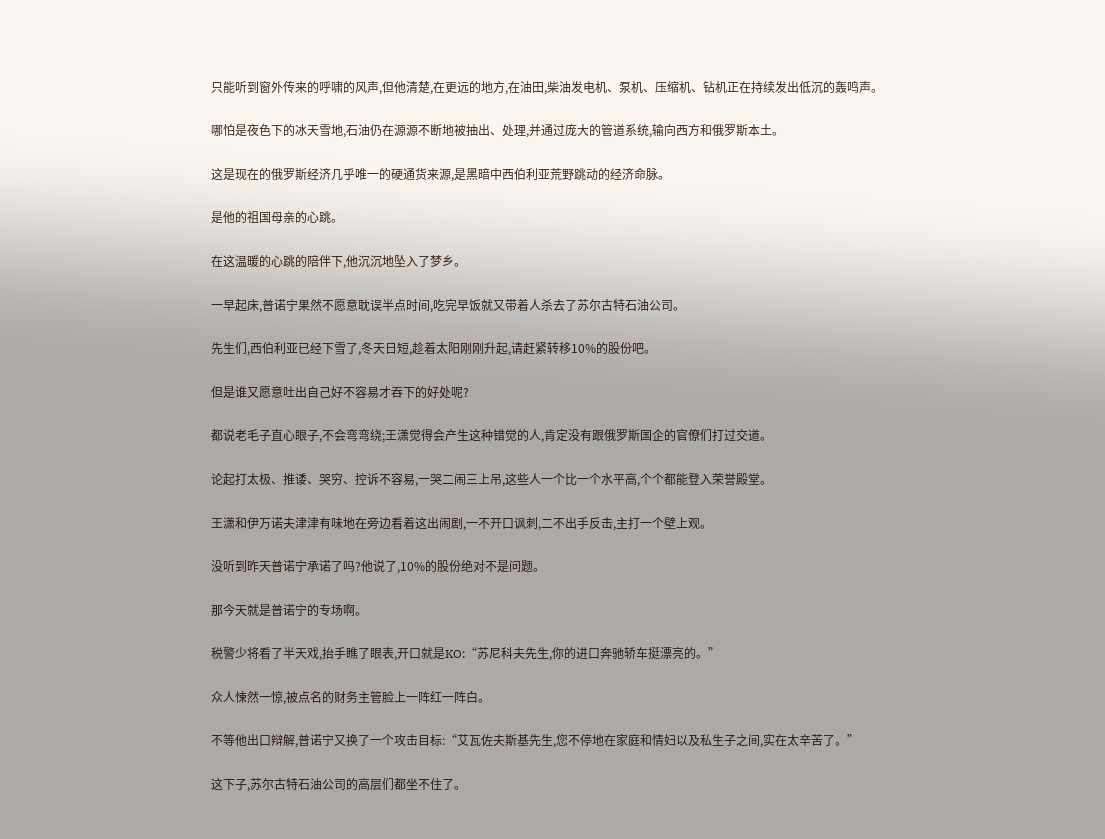只能听到窗外传来的呼啸的风声,但他清楚,在更远的地方,在油田,柴油发电机、泵机、压缩机、钻机正在持续发出低沉的轰鸣声。

哪怕是夜色下的冰天雪地,石油仍在源源不断地被抽出、处理,并通过庞大的管道系统,输向西方和俄罗斯本土。

这是现在的俄罗斯经济几乎唯一的硬通货来源,是黑暗中西伯利亚荒野跳动的经济命脉。

是他的祖国母亲的心跳。

在这温暖的心跳的陪伴下,他沉沉地坠入了梦乡。

一早起床,普诺宁果然不愿意耽误半点时间,吃完早饭就又带着人杀去了苏尔古特石油公司。

先生们,西伯利亚已经下雪了,冬天日短,趁着太阳刚刚升起,请赶紧转移10%的股份吧。

但是谁又愿意吐出自己好不容易才吞下的好处呢?

都说老毛子直心眼子,不会弯弯绕;王潇觉得会产生这种错觉的人,肯定没有跟俄罗斯国企的官僚们打过交道。

论起打太极、推诿、哭穷、控诉不容易,一哭二闹三上吊,这些人一个比一个水平高,个个都能登入荣誉殿堂。

王潇和伊万诺夫津津有味地在旁边看着这出闹剧,一不开口讽刺,二不出手反击,主打一个壁上观。

没听到昨天普诺宁承诺了吗?他说了,10%的股份绝对不是问题。

那今天就是普诺宁的专场啊。

税警少将看了半天戏,抬手瞧了眼表,开口就是KO:“苏尼科夫先生,你的进口奔驰轿车挺漂亮的。”

众人悚然一惊,被点名的财务主管脸上一阵红一阵白。

不等他出口辩解,普诺宁又换了一个攻击目标:“艾瓦佐夫斯基先生,您不停地在家庭和情妇以及私生子之间,实在太辛苦了。”

这下子,苏尔古特石油公司的高层们都坐不住了。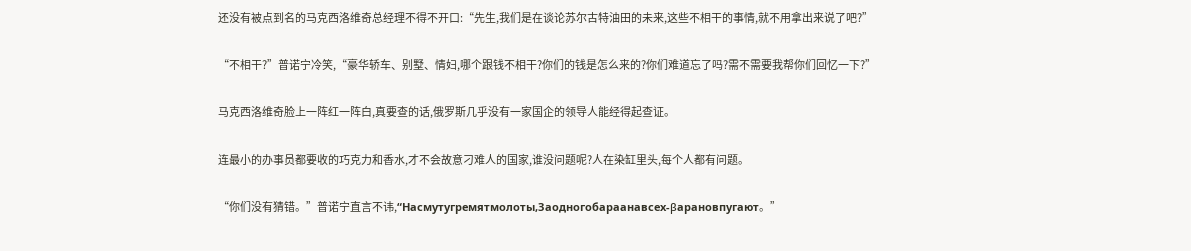还没有被点到名的马克西洛维奇总经理不得不开口:“先生,我们是在谈论苏尔古特油田的未来,这些不相干的事情,就不用拿出来说了吧?”

“不相干?”普诺宁冷笑,“豪华轿车、别墅、情妇,哪个跟钱不相干?你们的钱是怎么来的?你们难道忘了吗?需不需要我帮你们回忆一下?”

马克西洛维奇脸上一阵红一阵白,真要查的话,俄罗斯几乎没有一家国企的领导人能经得起查证。

连最小的办事员都要收的巧克力和香水,才不会故意刁难人的国家,谁没问题呢?人在染缸里头,每个人都有问题。

“你们没有猜错。”普诺宁直言不讳,“Насмутугремятмолоты,Заодногобараанавсех-βарановпугают。”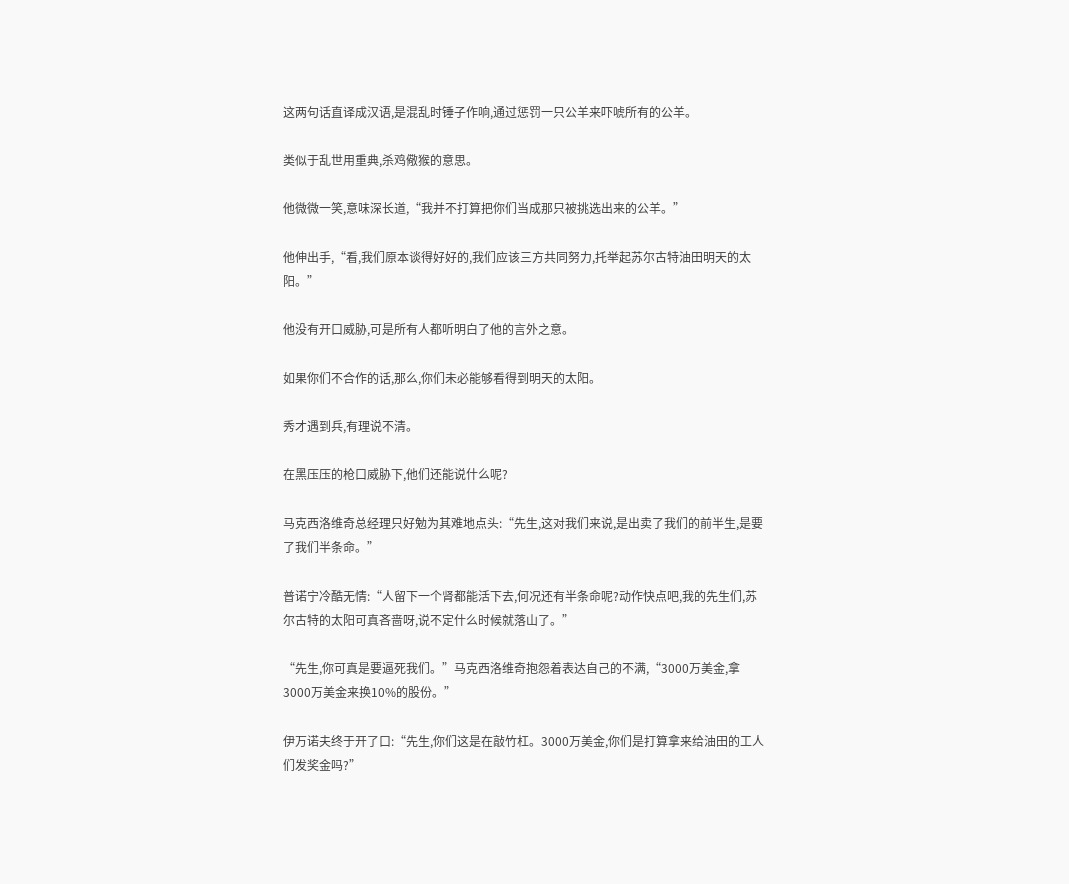这两句话直译成汉语,是混乱时锤子作响,通过惩罚一只公羊来吓唬所有的公羊。

类似于乱世用重典,杀鸡儆猴的意思。

他微微一笑,意味深长道,“我并不打算把你们当成那只被挑选出来的公羊。”

他伸出手,“看,我们原本谈得好好的,我们应该三方共同努力,托举起苏尔古特油田明天的太阳。”

他没有开口威胁,可是所有人都听明白了他的言外之意。

如果你们不合作的话,那么,你们未必能够看得到明天的太阳。

秀才遇到兵,有理说不清。

在黑压压的枪口威胁下,他们还能说什么呢?

马克西洛维奇总经理只好勉为其难地点头:“先生,这对我们来说,是出卖了我们的前半生,是要了我们半条命。”

普诺宁冷酷无情:“人留下一个肾都能活下去,何况还有半条命呢?动作快点吧,我的先生们,苏尔古特的太阳可真吝啬呀,说不定什么时候就落山了。”

“先生,你可真是要逼死我们。”马克西洛维奇抱怨着表达自己的不满,“3000万美金,拿3000万美金来换10%的股份。”

伊万诺夫终于开了口:“先生,你们这是在敲竹杠。3000万美金,你们是打算拿来给油田的工人们发奖金吗?”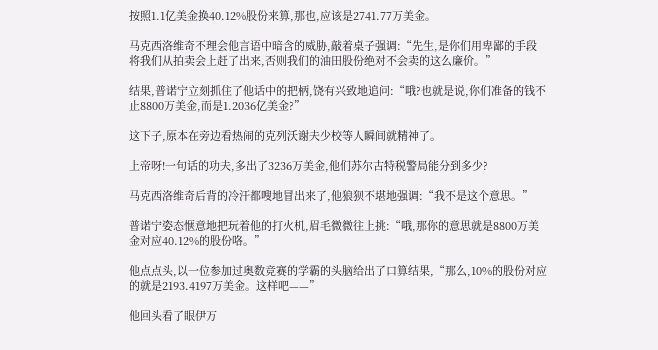按照1.1亿美金换40.12%股份来算,那也,应该是2741.77万美金。

马克西洛维奇不理会他言语中暗含的威胁,敲着桌子强调:“先生,是你们用卑鄙的手段将我们从拍卖会上赶了出来,否则我们的油田股份绝对不会卖的这么廉价。”

结果,普诺宁立刻抓住了他话中的把柄,饶有兴致地追问:“哦?也就是说,你们准备的钱不止8800万美金,而是1.2036亿美金?”

这下子,原本在旁边看热闹的克列沃谢夫少校等人瞬间就精神了。

上帝呀!一句话的功夫,多出了3236万美金,他们苏尔古特税警局能分到多少?

马克西洛维奇后背的冷汗都嗖地冒出来了,他狼狈不堪地强调:“我不是这个意思。”

普诺宁姿态惬意地把玩着他的打火机,眉毛微微往上挑:“哦,那你的意思就是8800万美金对应40.12%的股份咯。”

他点点头,以一位参加过奥数竞赛的学霸的头脑给出了口算结果,“那么,10%的股份对应的就是2193.4197万美金。这样吧——”

他回头看了眼伊万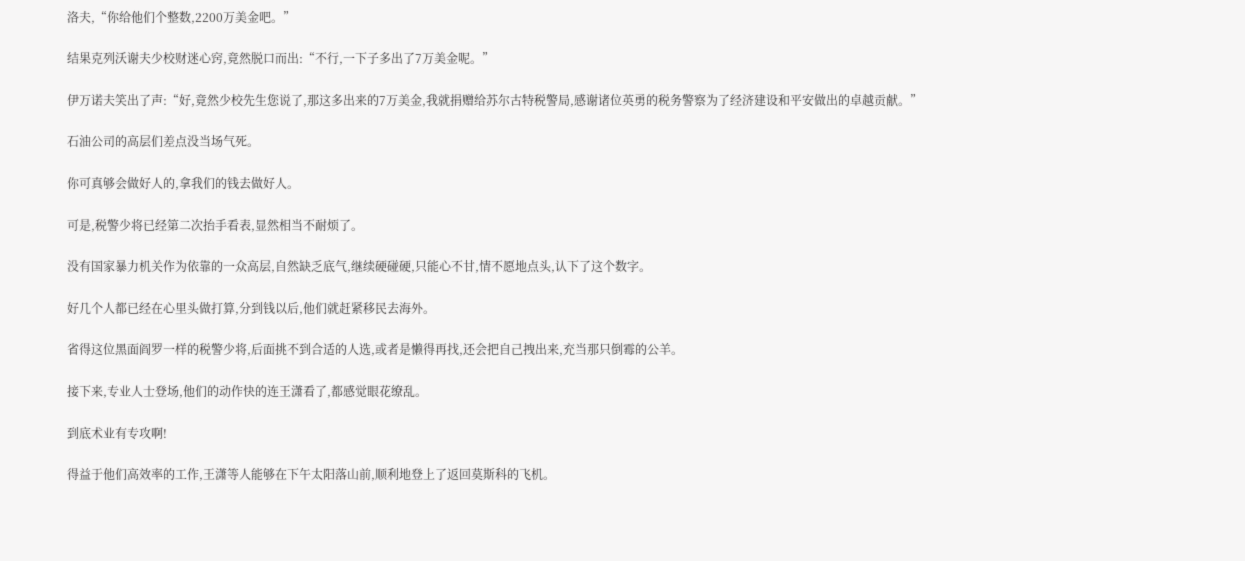洛夫,“你给他们个整数,2200万美金吧。”

结果克列沃谢夫少校财迷心窍,竟然脱口而出:“不行,一下子多出了7万美金呢。”

伊万诺夫笑出了声:“好,竟然少校先生您说了,那这多出来的7万美金,我就捐赠给苏尔古特税警局,感谢诸位英勇的税务警察为了经济建设和平安做出的卓越贡献。”

石油公司的高层们差点没当场气死。

你可真够会做好人的,拿我们的钱去做好人。

可是,税警少将已经第二次抬手看表,显然相当不耐烦了。

没有国家暴力机关作为依靠的一众高层,自然缺乏底气,继续硬碰硬,只能心不甘,情不愿地点头,认下了这个数字。

好几个人都已经在心里头做打算,分到钱以后,他们就赶紧移民去海外。

省得这位黑面阎罗一样的税警少将,后面挑不到合适的人选,或者是懒得再找,还会把自己拽出来,充当那只倒霉的公羊。

接下来,专业人士登场,他们的动作快的连王潇看了,都感觉眼花缭乱。

到底术业有专攻啊!

得益于他们高效率的工作,王潇等人能够在下午太阳落山前,顺利地登上了返回莫斯科的飞机。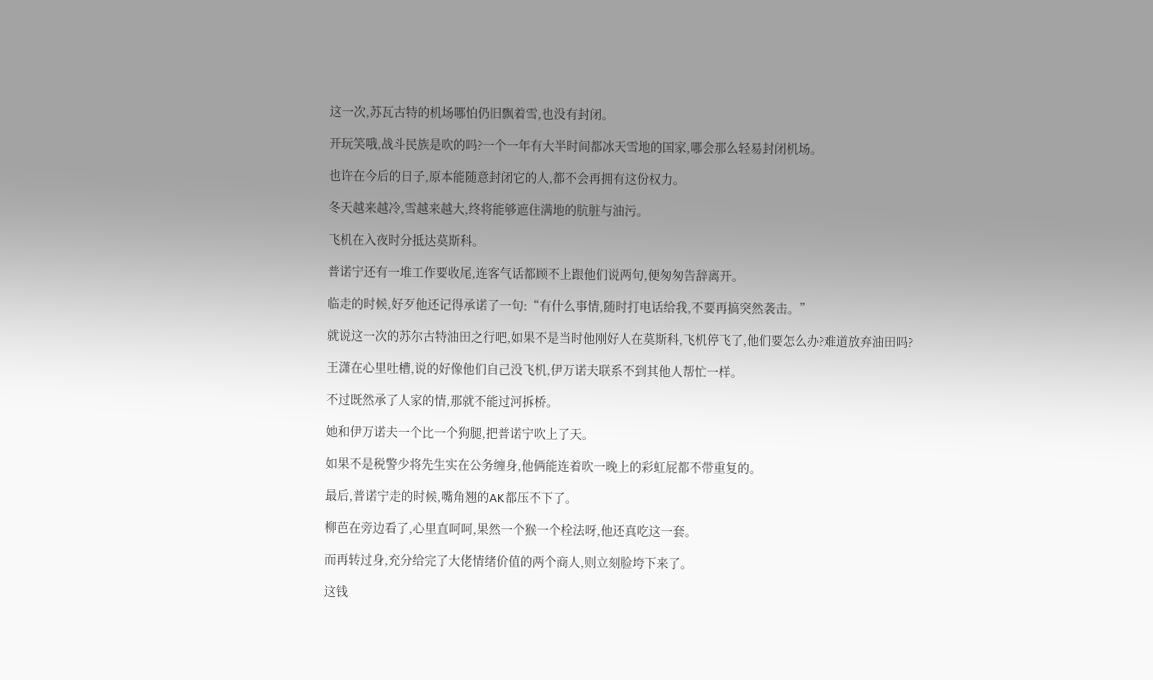这一次,苏瓦古特的机场哪怕仍旧飘着雪,也没有封闭。

开玩笑哦,战斗民族是吹的吗?一个一年有大半时间都冰天雪地的国家,哪会那么轻易封闭机场。

也许在今后的日子,原本能随意封闭它的人,都不会再拥有这份权力。

冬天越来越冷,雪越来越大,终将能够遮住满地的肮脏与油污。

飞机在入夜时分抵达莫斯科。

普诺宁还有一堆工作要收尾,连客气话都顾不上跟他们说两句,便匆匆告辞离开。

临走的时候,好歹他还记得承诺了一句:“有什么事情,随时打电话给我,不要再搞突然袭击。”

就说这一次的苏尔古特油田之行吧,如果不是当时他刚好人在莫斯科,飞机停飞了,他们要怎么办?难道放弃油田吗?

王潇在心里吐槽,说的好像他们自己没飞机,伊万诺夫联系不到其他人帮忙一样。

不过既然承了人家的情,那就不能过河拆桥。

她和伊万诺夫一个比一个狗腿,把普诺宁吹上了天。

如果不是税警少将先生实在公务缠身,他俩能连着吹一晚上的彩虹屁都不带重复的。

最后,普诺宁走的时候,嘴角翘的AK都压不下了。

柳芭在旁边看了,心里直呵呵,果然一个猴一个栓法呀,他还真吃这一套。

而再转过身,充分给完了大佬情绪价值的两个商人,则立刻脸垮下来了。

这钱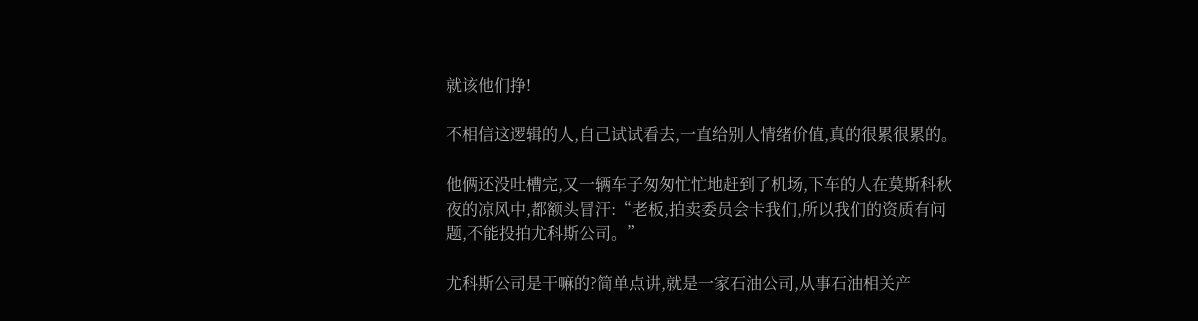就该他们挣!

不相信这逻辑的人,自己试试看去,一直给别人情绪价值,真的很累很累的。

他俩还没吐槽完,又一辆车子匆匆忙忙地赶到了机场,下车的人在莫斯科秋夜的凉风中,都额头冒汗:“老板,拍卖委员会卡我们,所以我们的资质有问题,不能投拍尤科斯公司。”

尤科斯公司是干嘛的?简单点讲,就是一家石油公司,从事石油相关产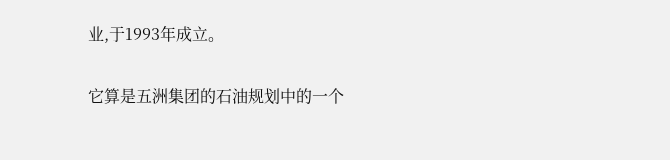业,于1993年成立。

它算是五洲集团的石油规划中的一个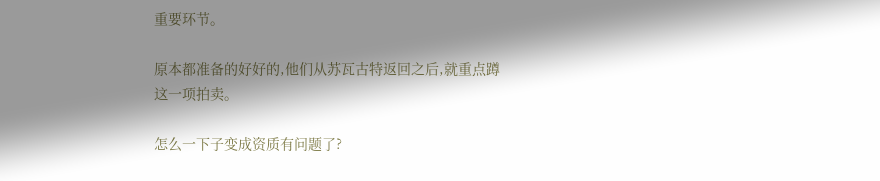重要环节。

原本都准备的好好的,他们从苏瓦古特返回之后,就重点蹲这一项拍卖。

怎么一下子变成资质有问题了?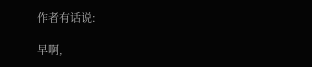作者有话说:

早啊,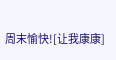周末愉快![让我康康]